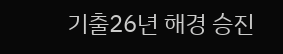기출26년 해경 승진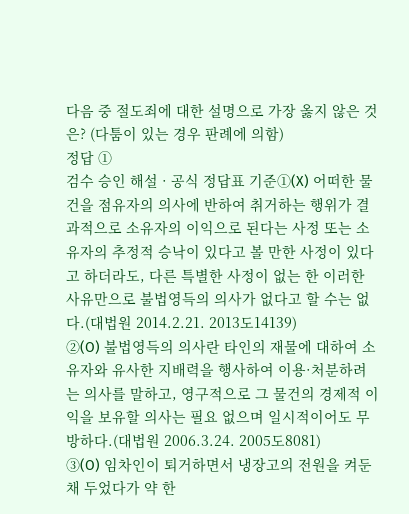다음 중 절도죄에 대한 설명으로 가장 옳지 않은 것은? (다툼이 있는 경우 판례에 의함)
정답 ①
검수 승인 해설 · 공식 정답표 기준①(X) 어떠한 물건을 점유자의 의사에 반하여 취거하는 행위가 결과적으로 소유자의 이익으로 된다는 사정 또는 소유자의 추정적 승낙이 있다고 볼 만한 사정이 있다고 하더라도, 다른 특별한 사정이 없는 한 이러한 사유만으로 불법영득의 의사가 없다고 할 수는 없다.(대법원 2014.2.21. 2013도14139)
②(O) 불법영득의 의사란 타인의 재물에 대하여 소유자와 유사한 지배력을 행사하여 이용·처분하려는 의사를 말하고, 영구적으로 그 물건의 경제적 이익을 보유할 의사는 필요 없으며 일시적이어도 무방하다.(대법원 2006.3.24. 2005도8081)
③(O) 임차인이 퇴거하면서 냉장고의 전원을 켜둔 채 두었다가 약 한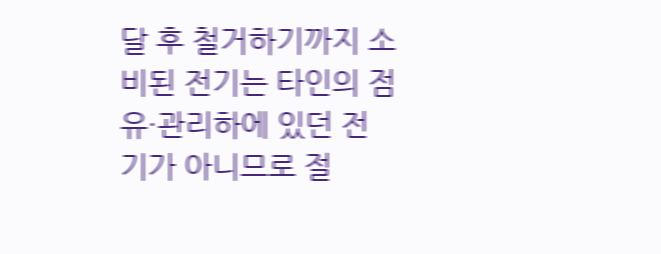달 후 철거하기까지 소비된 전기는 타인의 점유·관리하에 있던 전기가 아니므로 절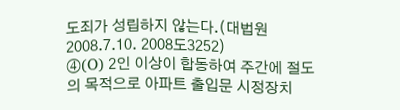도죄가 성립하지 않는다.(대법원 2008.7.10. 2008도3252)
④(O) 2인 이상이 합동하여 주간에 절도의 목적으로 아파트 출입문 시정장치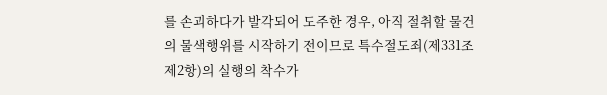를 손괴하다가 발각되어 도주한 경우, 아직 절취할 물건의 물색행위를 시작하기 전이므로 특수절도죄(제331조 제2항)의 실행의 착수가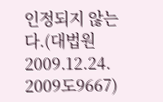인정되지 않는다.(대법원 2009.12.24. 2009도9667)